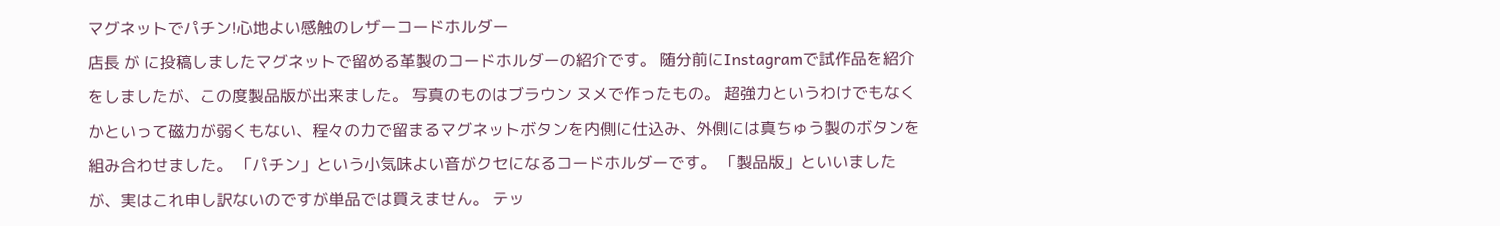マグネットでパチン!心地よい感触のレザーコードホルダー
店長 が に投稿しましたマグネットで留める革製のコードホルダーの紹介です。 随分前にInstagramで試作品を紹介をしましたが、この度製品版が出来ました。 写真のものはブラウン ヌメで作ったもの。 超強力というわけでもなくかといって磁力が弱くもない、程々の力で留まるマグネットボタンを内側に仕込み、外側には真ちゅう製のボタンを組み合わせました。 「パチン」という小気味よい音がクセになるコードホルダーです。 「製品版」といいましたが、実はこれ申し訳ないのですが単品では買えません。 テッ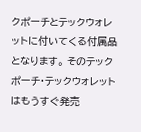クポーチとテックウォレットに付いてくる付属品となります。 そのテックポーチ・テックウォレットはもうすぐ発売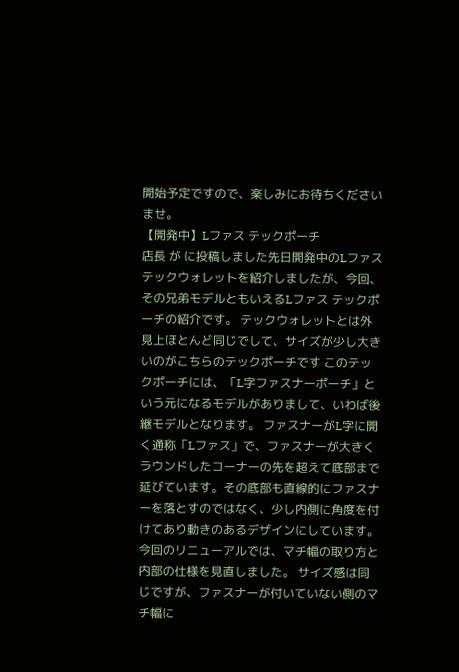開始予定ですので、楽しみにお待ちくださいませ。
【開発中】Lファス テックポーチ
店長 が に投稿しました先日開発中のLファス テックウォレットを紹介しましたが、今回、その兄弟モデルともいえるLファス テックポーチの紹介です。 テックウォレットとは外見上ほとんど同じでして、サイズが少し大きいのがこちらのテックポーチです このテックポーチには、「L字ファスナーポーチ」という元になるモデルがありまして、いわば後継モデルとなります。 ファスナーがL字に開く通称「Lファス」で、ファスナーが大きくラウンドしたコーナーの先を超えて底部まで延びています。その底部も直線的にファスナーを落とすのではなく、少し内側に角度を付けてあり動きのあるデザインにしています。 今回のリニューアルでは、マチ幅の取り方と内部の仕様を見直しました。 サイズ感は同じですが、ファスナーが付いていない側のマチ幅に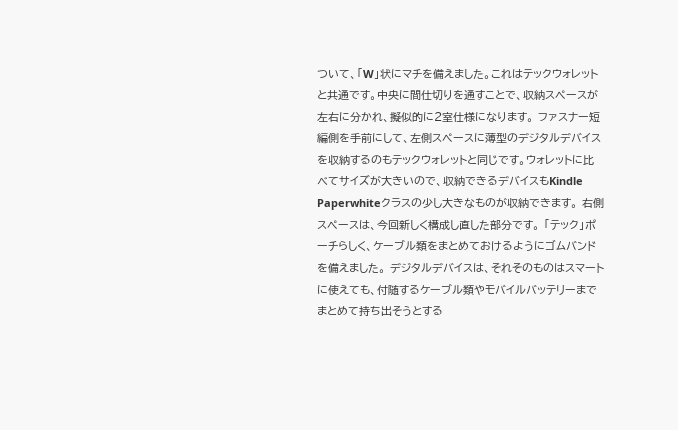ついて、「W」状にマチを備えました。これはテックウォレットと共通です。中央に間仕切りを通すことで、収納スペースが左右に分かれ、擬似的に2室仕様になります。 ファスナー短編側を手前にして、左側スペースに薄型のデジタルデバイスを収納するのもテックウォレットと同じです。ウォレットに比べてサイズが大きいので、収納できるデバイスもKindle Paperwhiteクラスの少し大きなものが収納できます。 右側スペースは、今回新しく構成し直した部分です。 「テック」ポーチらしく、ケーブル類をまとめておけるようにゴムバンドを備えました。 デジタルデバイスは、それそのものはスマートに使えても、付随するケーブル類やモバイルバッテリーまでまとめて持ち出そうとする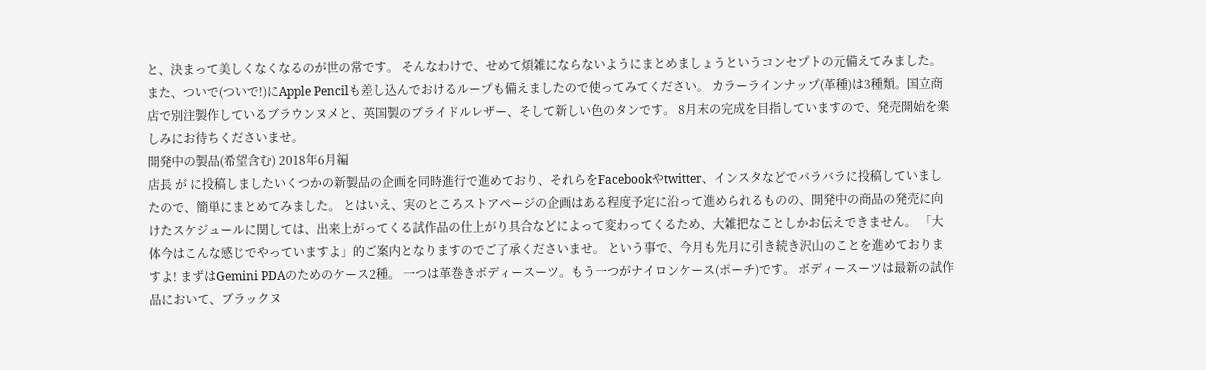と、決まって美しくなくなるのが世の常です。 そんなわけで、せめて煩雑にならないようにまとめましょうというコンセプトの元備えてみました。 また、ついで(ついで!)にApple Pencilも差し込んでおけるループも備えましたので使ってみてください。 カラーラインナップ(革種)は3種類。国立商店で別注製作しているブラウンヌメと、英国製のブライドルレザー、そして新しい色のタンです。 8月末の完成を目指していますので、発売開始を楽しみにお待ちくださいませ。
開発中の製品(希望含む) 2018年6月編
店長 が に投稿しましたいくつかの新製品の企画を同時進行で進めており、それらをFacebookやtwitter、インスタなどでバラバラに投稿していましたので、簡単にまとめてみました。 とはいえ、実のところストアページの企画はある程度予定に沿って進められるものの、開発中の商品の発売に向けたスケジュールに関しては、出来上がってくる試作品の仕上がり具合などによって変わってくるため、大雑把なことしかお伝えできません。 「大体今はこんな感じでやっていますよ」的ご案内となりますのでご了承くださいませ。 という事で、今月も先月に引き続き沢山のことを進めておりますよ! まずはGemini PDAのためのケース2種。 一つは革巻きボディースーツ。もう一つがナイロンケース(ポーチ)です。 ボディースーツは最新の試作品において、ブラックヌ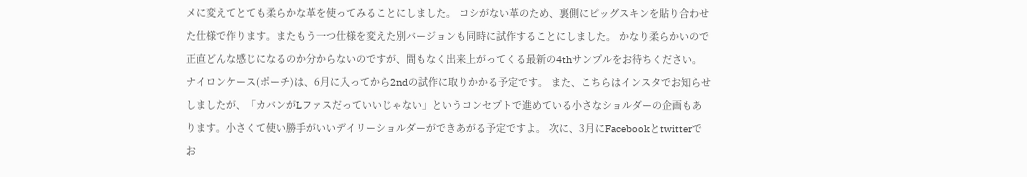メに変えてとても柔らかな革を使ってみることにしました。 コシがない革のため、裏側にピッグスキンを貼り合わせた仕様で作ります。またもう一つ仕様を変えた別バージョンも同時に試作することにしました。 かなり柔らかいので正直どんな感じになるのか分からないのですが、間もなく出来上がってくる最新の4thサンプルをお待ちください。 ナイロンケース(ポーチ)は、6月に入ってから2ndの試作に取りかかる予定です。 また、こちらはインスタでお知らせしましたが、「カバンがLファスだっていいじゃない」というコンセプトで進めている小さなショルダーの企画もあります。小さくて使い勝手がいいデイリーショルダーができあがる予定ですよ。 次に、3月にFacebookとtwitterでお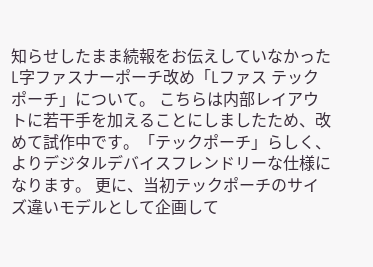知らせしたまま続報をお伝えしていなかったL字ファスナーポーチ改め「Lファス テックポーチ」について。 こちらは内部レイアウトに若干手を加えることにしましたため、改めて試作中です。「テックポーチ」らしく、よりデジタルデバイスフレンドリーな仕様になります。 更に、当初テックポーチのサイズ違いモデルとして企画して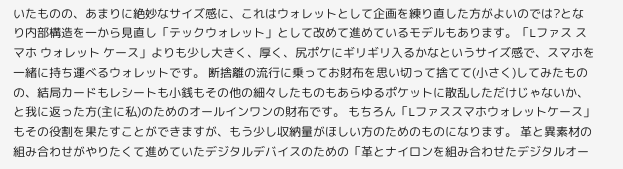いたものの、あまりに絶妙なサイズ感に、これはウォレットとして企画を練り直した方がよいのでは?となり内部構造を一から見直し「テックウォレット」として改めて進めているモデルもあります。「Lファス スマホ ウォレット ケース」よりも少し大きく、厚く、尻ポケにギリギリ入るかなというサイズ感で、スマホを一緒に持ち運べるウォレットです。 断捨離の流行に乗ってお財布を思い切って捨てて(小さく)してみたものの、結局カードもレシートも小銭もその他の細々したものもあらゆるポケットに散乱しただけじゃないか、と我に返った方(主に私)のためのオールインワンの財布です。 もちろん「Lファススマホウォレットケース」もその役割を果たすことができますが、もう少し収納量がほしい方のためのものになります。 革と異素材の組み合わせがやりたくて進めていたデジタルデバイスのための「革とナイロンを組み合わせたデジタルオー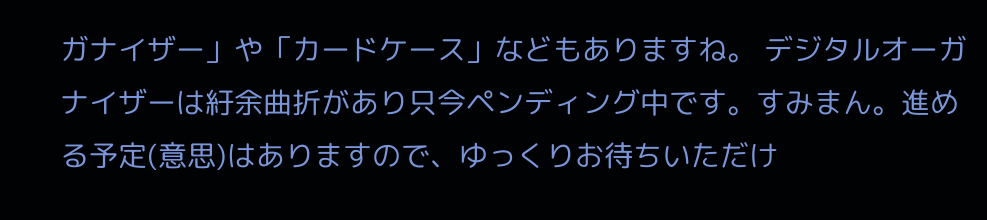ガナイザー」や「カードケース」などもありますね。 デジタルオーガナイザーは紆余曲折があり只今ペンディング中です。すみまん。進める予定(意思)はありますので、ゆっくりお待ちいただけ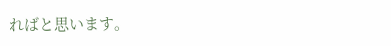ればと思います。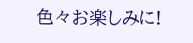色々お楽しみに!